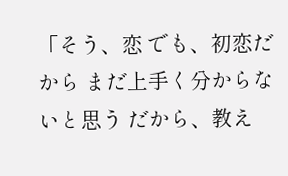「そう、恋 でも、初恋だから まだ上手く分からないと思う だから、教え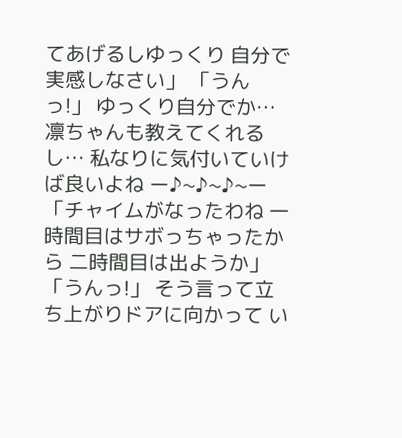てあげるしゆっくり 自分で実感しなさい」 「うんっ!」 ゆっくり自分でか… 凛ちゃんも教えてくれるし… 私なりに気付いていけば良いよね ー♪~♪~♪~ー 「チャイムがなったわね 一時間目はサボっちゃったから 二時間目は出ようか」 「うんっ!」 そう言って立ち上がりドアに向かって い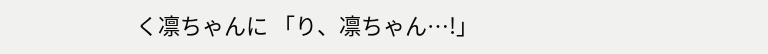く凛ちゃんに 「り、凛ちゃん…!」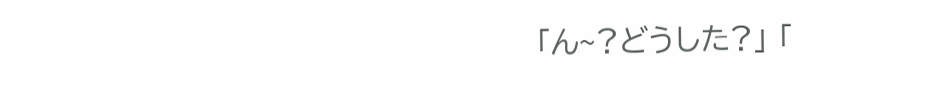「ん~?どうした?」 「